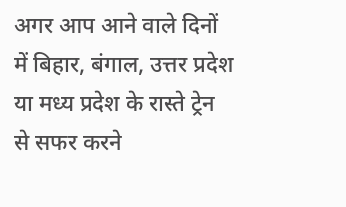अगर आप आने वाले दिनों में बिहार, बंगाल, उत्तर प्रदेश या मध्य प्रदेश के रास्ते ट्रेन से सफर करने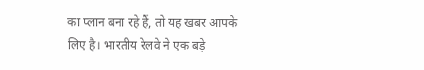का प्लान बना रहे हैं, तो यह खबर आपके लिए है। भारतीय रेलवे ने एक बड़े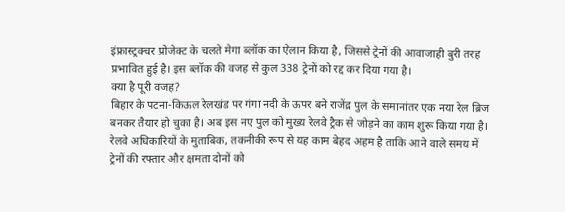इंफ्रास्ट्रक्चर प्रोजेक्ट के चलते मेगा ब्लॉक का ऐलान किया है, जिससे ट्रेनों की आवाजाही बुरी तरह प्रभावित हुई है। इस ब्लॉक की वजह से कुल 338 ट्रेनों को रद्द कर दिया गया है।
क्या है पूरी वजह?
बिहार के पटना-किऊल रेलखंड पर गंगा नदी के ऊपर बने राजेंद्र पुल के समानांतर एक नया रेल ब्रिज बनकर तैयार हो चुका है। अब इस नए पुल को मुख्य रेलवे ट्रैक से जोड़ने का काम शुरू किया गया है। रेलवे अधिकारियों के मुताबिक, तकनीकी रूप से यह काम बेहद अहम है ताकि आने वाले समय में ट्रेनों की रफ्तार और क्षमता दोनों को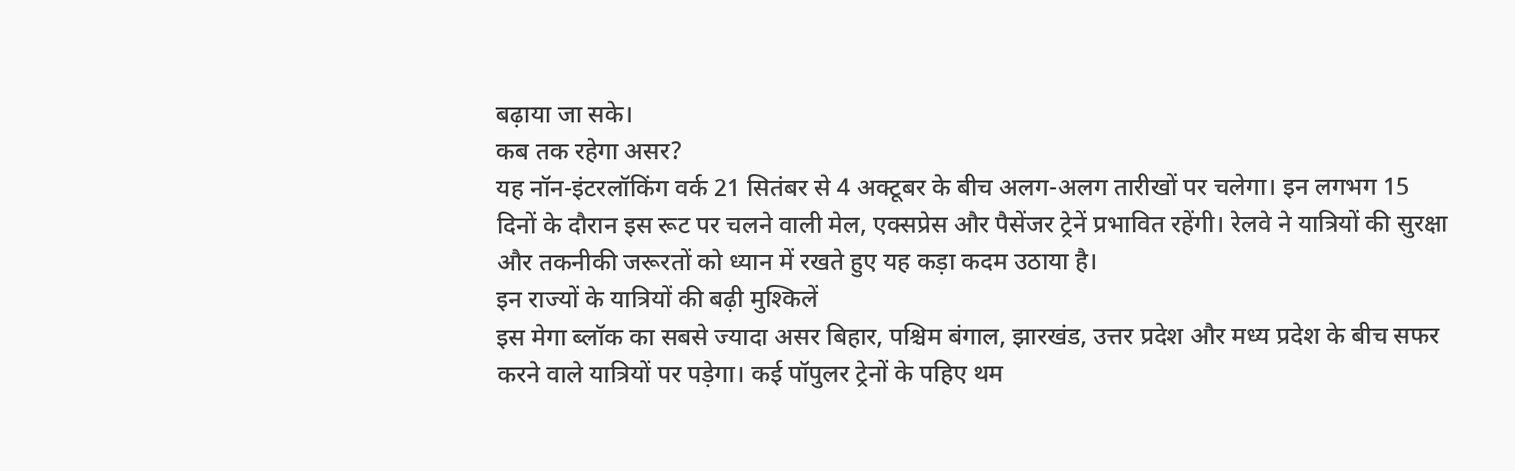बढ़ाया जा सके।
कब तक रहेगा असर?
यह नॉन-इंटरलॉकिंग वर्क 21 सितंबर से 4 अक्टूबर के बीच अलग-अलग तारीखों पर चलेगा। इन लगभग 15 दिनों के दौरान इस रूट पर चलने वाली मेल, एक्सप्रेस और पैसेंजर ट्रेनें प्रभावित रहेंगी। रेलवे ने यात्रियों की सुरक्षा और तकनीकी जरूरतों को ध्यान में रखते हुए यह कड़ा कदम उठाया है।
इन राज्यों के यात्रियों की बढ़ी मुश्किलें
इस मेगा ब्लॉक का सबसे ज्यादा असर बिहार, पश्चिम बंगाल, झारखंड, उत्तर प्रदेश और मध्य प्रदेश के बीच सफर करने वाले यात्रियों पर पड़ेगा। कई पॉपुलर ट्रेनों के पहिए थम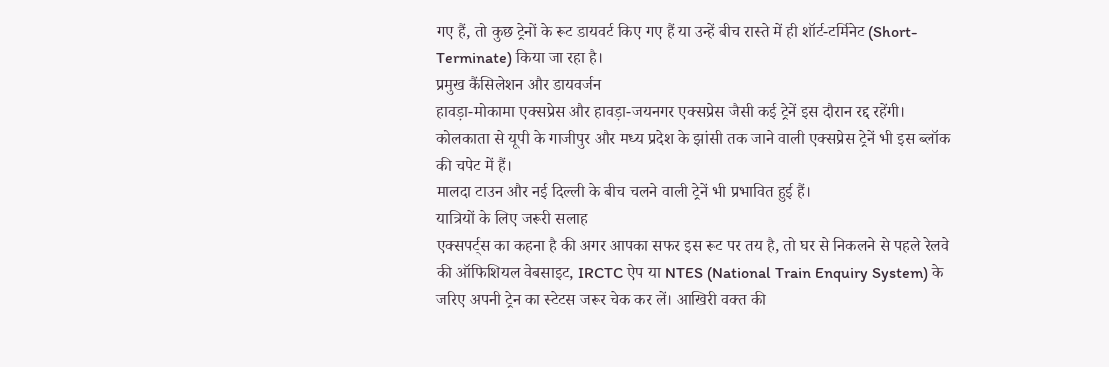गए हैं, तो कुछ ट्रेनों के रूट डायवर्ट किए गए हैं या उन्हें बीच रास्ते में ही शॉर्ट-टर्मिनेट (Short-Terminate) किया जा रहा है।
प्रमुख कैंसिलेशन और डायवर्जन
हावड़ा-मोकामा एक्सप्रेस और हावड़ा-जयनगर एक्सप्रेस जैसी कई ट्रेनें इस दौरान रद्द रहेंगी।
कोलकाता से यूपी के गाजीपुर और मध्य प्रदेश के झांसी तक जाने वाली एक्सप्रेस ट्रेनें भी इस ब्लॉक की चपेट में हैं।
मालदा टाउन और नई दिल्ली के बीच चलने वाली ट्रेनें भी प्रभावित हुई हैं।
यात्रियों के लिए जरूरी सलाह
एक्सपर्ट्स का कहना है की अगर आपका सफर इस रूट पर तय है, तो घर से निकलने से पहले रेलवे की ऑफिशियल वेबसाइट, IRCTC ऐप या NTES (National Train Enquiry System) के जरिए अपनी ट्रेन का स्टेटस जरूर चेक कर लें। आखिरी वक्त की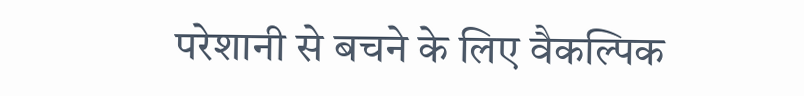परेशानी से बचने के लिए वैकल्पिक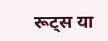रूट्स या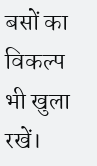बसों का विकल्प भी खुला रखें।